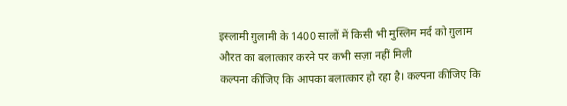इस्लामी ग़ुलामी के 1400 सालों में किसी भी मुस्लिम मर्द को ग़ुलाम औरत का बलात्कार करने पर कभी सज़ा नहीं मिली
कल्पना कीजिए कि आपका बलात्कार हो रहा है। कल्पना कीजिए कि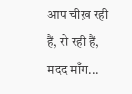आप चीख़ रही हैं, रो रही हैं, मदद माँग...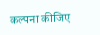कल्पना कीजिए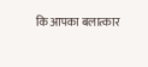कि आपका बलात्कार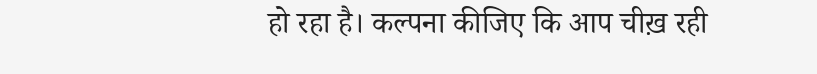हो रहा है। कल्पना कीजिए कि आप चीख़ रही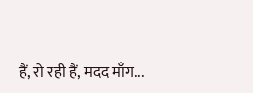हैं, रो रही हैं, मदद माँग...